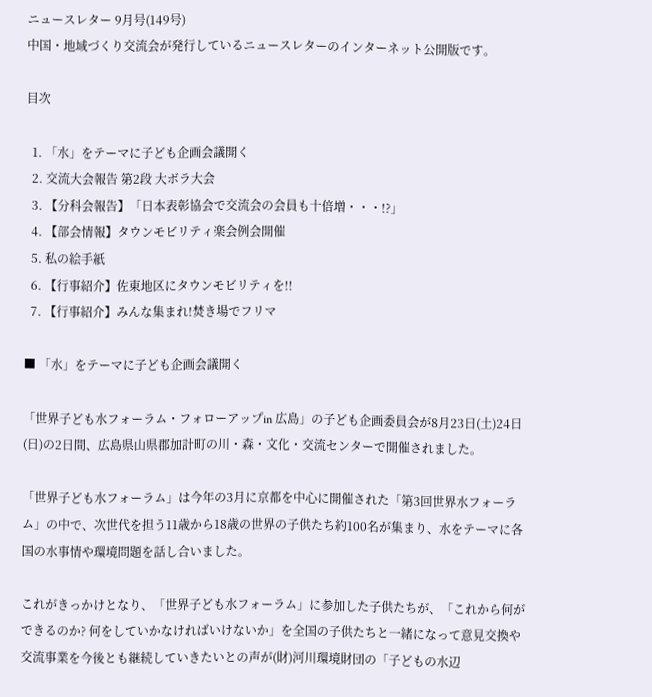ニュースレター 9月号(149号)
中国・地域づくり交流会が発行しているニュースレターのインターネット公開版です。

目次

  1. 「水」をテーマに子ども企画会議開く
  2. 交流大会報告 第2段 大ボラ大会
  3. 【分科会報告】「日本表彰協会で交流会の会員も十倍増・・・!?」
  4. 【部会情報】タウンモビリティ楽会例会開催
  5. 私の絵手紙
  6. 【行事紹介】佐東地区にタウンモビリティを!!
  7. 【行事紹介】みんな集まれ!焚き場でフリマ

■ 「水」をテーマに子ども企画会議開く

「世界子ども水フォーラム・フォローアップin 広島」の子ども企画委員会が8月23日(土)24日(日)の2日間、広島県山県郡加計町の川・森・文化・交流センターで開催されました。

「世界子ども水フォーラム」は今年の3月に京都を中心に開催された「第3回世界水フォーラム」の中で、次世代を担う11歳から18歳の世界の子供たち約100名が集まり、水をテーマに各国の水事情や環境問題を話し合いました。

これがきっかけとなり、「世界子ども水フォーラム」に参加した子供たちが、「これから何ができるのか? 何をしていかなければいけないか」を全国の子供たちと一緒になって意見交換や交流事業を今後とも継続していきたいとの声が(財)河川環境財団の「子どもの水辺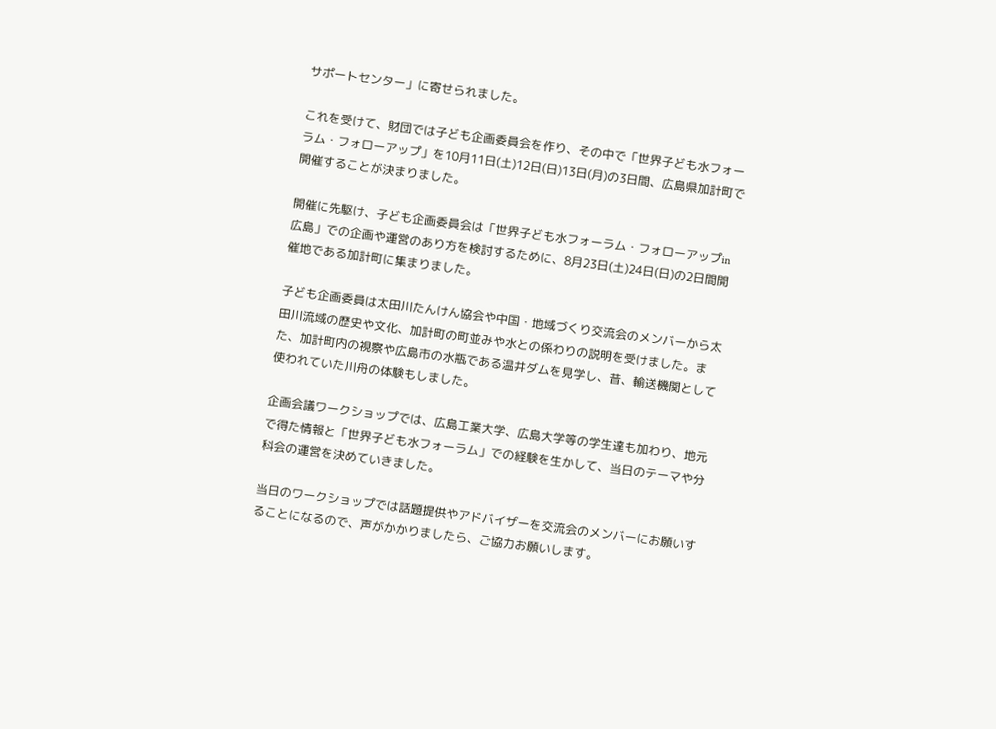サポートセンター」に寄せられました。

これを受けて、財団では子ども企画委員会を作り、その中で「世界子ども水フォーラム・フォローアップ」を10月11日(土)12日(日)13日(月)の3日間、広島県加計町で開催することが決まりました。

開催に先駆け、子ども企画委員会は「世界子ども水フォーラム・フォローアップin 広島」での企画や運営のあり方を検討するために、8月23日(土)24日(日)の2日間開催地である加計町に集まりました。

子ども企画委員は太田川たんけん協会や中国・地域づくり交流会のメンバーから太田川流域の歴史や文化、加計町の町並みや水との係わりの説明を受けました。また、加計町内の視察や広島市の水瓶である温井ダムを見学し、昔、輸送機関として使われていた川舟の体験もしました。

企画会議ワークショップでは、広島工業大学、広島大学等の学生達も加わり、地元で得た情報と「世界子ども水フォーラム」での経験を生かして、当日のテーマや分科会の運営を決めていきました。

当日のワークショップでは話題提供やアドバイザーを交流会のメンバーにお願いすることになるので、声がかかりましたら、ご協力お願いします。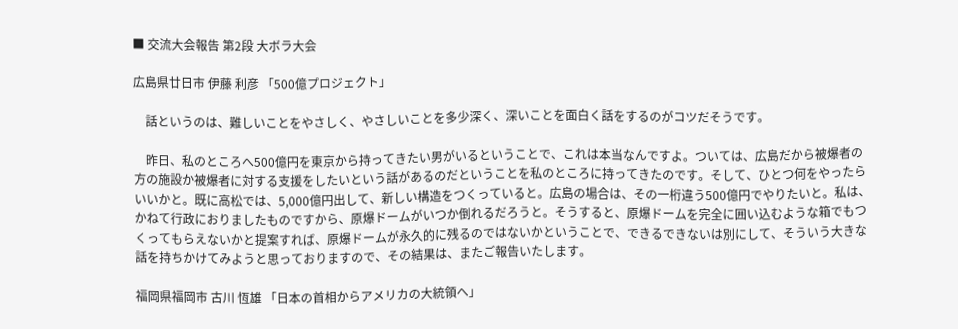■ 交流大会報告 第2段 大ボラ大会

広島県廿日市 伊藤 利彦 「500億プロジェクト」

    話というのは、難しいことをやさしく、やさしいことを多少深く、深いことを面白く話をするのがコツだそうです。

    昨日、私のところへ500億円を東京から持ってきたい男がいるということで、これは本当なんですよ。ついては、広島だから被爆者の方の施設か被爆者に対する支援をしたいという話があるのだということを私のところに持ってきたのです。そして、ひとつ何をやったらいいかと。既に高松では、5,000億円出して、新しい構造をつくっていると。広島の場合は、その一桁違う500億円でやりたいと。私は、かねて行政におりましたものですから、原爆ドームがいつか倒れるだろうと。そうすると、原爆ドームを完全に囲い込むような箱でもつくってもらえないかと提案すれば、原爆ドームが永久的に残るのではないかということで、できるできないは別にして、そういう大きな話を持ちかけてみようと思っておりますので、その結果は、またご報告いたします。

福岡県福岡市 古川 恆雄 「日本の首相からアメリカの大統領へ」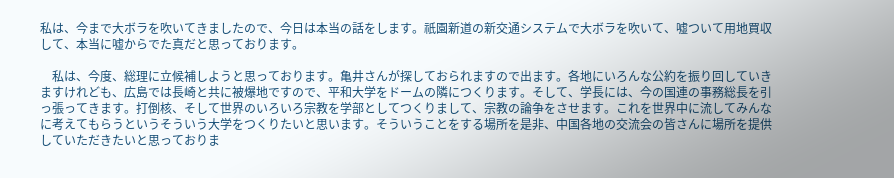私は、今まで大ボラを吹いてきましたので、今日は本当の話をします。祇園新道の新交通システムで大ボラを吹いて、嘘ついて用地買収して、本当に嘘からでた真だと思っております。

    私は、今度、総理に立候補しようと思っております。亀井さんが探しておられますので出ます。各地にいろんな公約を振り回していきますけれども、広島では長崎と共に被爆地ですので、平和大学をドームの隣につくります。そして、学長には、今の国連の事務総長を引っ張ってきます。打倒核、そして世界のいろいろ宗教を学部としてつくりまして、宗教の論争をさせます。これを世界中に流してみんなに考えてもらうというそういう大学をつくりたいと思います。そういうことをする場所を是非、中国各地の交流会の皆さんに場所を提供していただきたいと思っておりま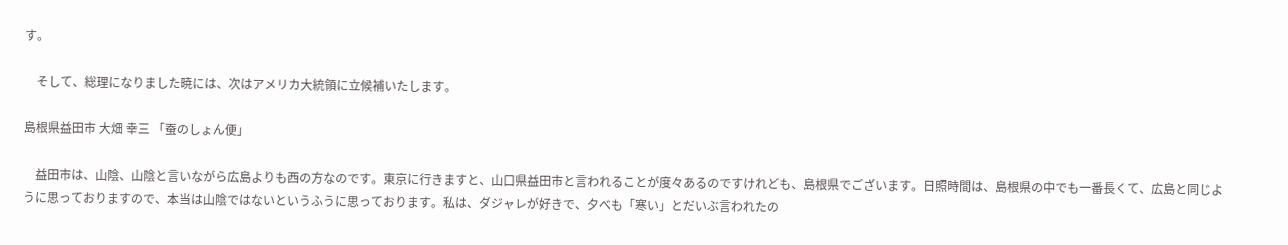す。

    そして、総理になりました暁には、次はアメリカ大統領に立候補いたします。

島根県益田市 大畑 幸三 「蚕のしょん便」

    益田市は、山陰、山陰と言いながら広島よりも西の方なのです。東京に行きますと、山口県益田市と言われることが度々あるのですけれども、島根県でございます。日照時間は、島根県の中でも一番長くて、広島と同じように思っておりますので、本当は山陰ではないというふうに思っております。私は、ダジャレが好きで、夕べも「寒い」とだいぶ言われたの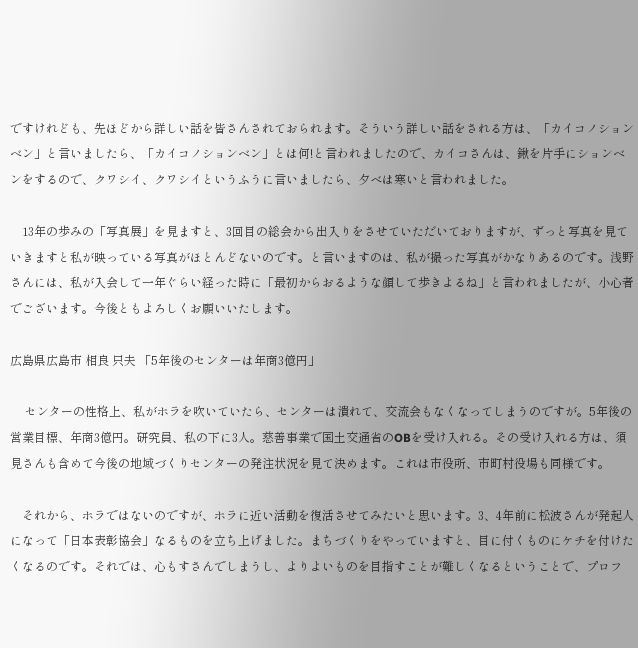ですけれども、先ほどから詳しい話を皆さんされておられます。そういう詳しい話をされる方は、「カイコノションベン」と言いましたら、「カイコノションベン」とは何!と言われましたので、カイコさんは、鍬を片手にションベンをするので、クワシイ、クワシイというふうに言いましたら、夕べは寒いと言われました。

    13年の歩みの「写真展」を見ますと、3回目の総会から出入りをさせていただいておりますが、ずっと写真を見ていきますと私が映っている写真がほとんどないのです。と言いますのは、私が撮った写真がかなりあるのです。浅野さんには、私が入会して一年ぐらい経った時に「最初からおるような顔して歩きよるね」と言われましたが、小心者でございます。今後ともよろしくお願いいたします。

広島県広島市 相良 只夫 「5年後のセンターは年商3億円」

     センターの性格上、私がホラを吹いていたら、センターは潰れて、交流会もなくなってしまうのですが。5年後の営業目標、年商3億円。研究員、私の下に3人。慈善事業で国土交通省のOBを受け入れる。その受け入れる方は、須見さんも含めて今後の地域づくりセンターの発注状況を見て決めます。これは市役所、市町村役場も同様です。

    それから、ホラではないのですが、ホラに近い活動を復活させてみたいと思います。3、4年前に松波さんが発起人になって「日本表彰協会」なるものを立ち上げました。まちづくりをやっていますと、目に付くものにケチを付けたくなるのです。それでは、心もすさんでしまうし、よりよいものを目指すことが難しくなるということで、プロフ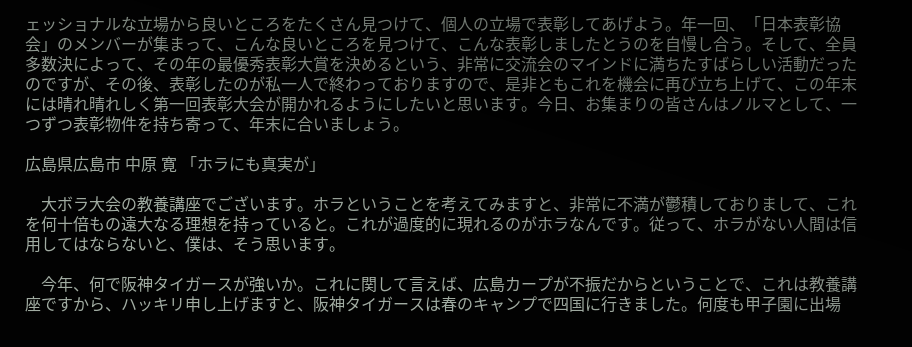ェッショナルな立場から良いところをたくさん見つけて、個人の立場で表彰してあげよう。年一回、「日本表彰協会」のメンバーが集まって、こんな良いところを見つけて、こんな表彰しましたとうのを自慢し合う。そして、全員多数決によって、その年の最優秀表彰大賞を決めるという、非常に交流会のマインドに満ちたすばらしい活動だったのですが、その後、表彰したのが私一人で終わっておりますので、是非ともこれを機会に再び立ち上げて、この年末には晴れ晴れしく第一回表彰大会が開かれるようにしたいと思います。今日、お集まりの皆さんはノルマとして、一つずつ表彰物件を持ち寄って、年末に合いましょう。

広島県広島市 中原 寛 「ホラにも真実が」

    大ボラ大会の教養講座でございます。ホラということを考えてみますと、非常に不満が鬱積しておりまして、これを何十倍もの遠大なる理想を持っていると。これが過度的に現れるのがホラなんです。従って、ホラがない人間は信用してはならないと、僕は、そう思います。

    今年、何で阪神タイガースが強いか。これに関して言えば、広島カープが不振だからということで、これは教養講座ですから、ハッキリ申し上げますと、阪神タイガースは春のキャンプで四国に行きました。何度も甲子園に出場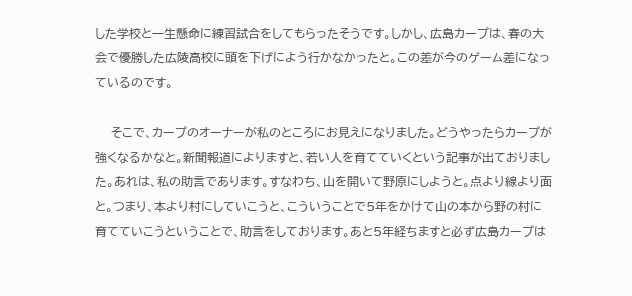した学校と一生懸命に練習試合をしてもらったそうです。しかし、広島カープは、春の大会で優勝した広陵高校に頭を下げによう行かなかったと。この差が今のゲーム差になっているのです。

    そこで、カープのオーナーが私のところにお見えになりました。どうやったらカープが強くなるかなと。新聞報道によりますと、若い人を育てていくという記事が出ておりました。あれは、私の助言であります。すなわち、山を開いて野原にしようと。点より線より面と。つまり、本より村にしていこうと、こういうことで5年をかけて山の本から野の村に育てていこうということで、助言をしております。あと5年経ちますと必ず広島カープは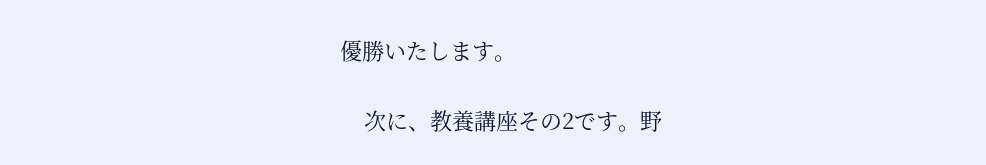優勝いたします。

    次に、教養講座その2です。野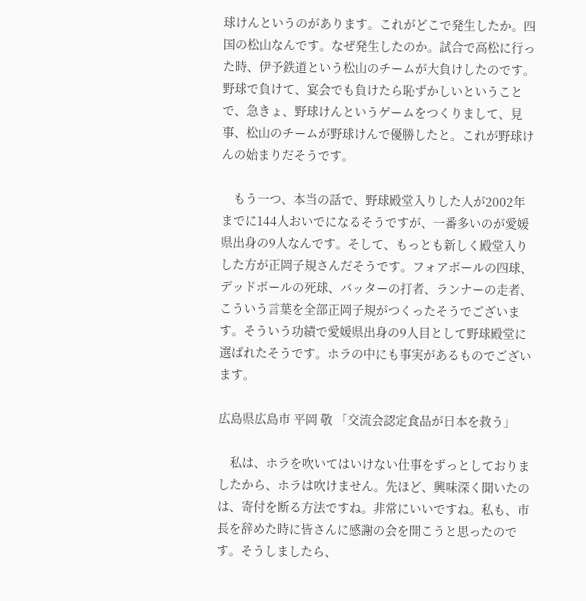球けんというのがあります。これがどこで発生したか。四国の松山なんです。なぜ発生したのか。試合で高松に行った時、伊予鉄道という松山のチームが大負けしたのです。野球で負けて、宴会でも負けたら恥ずかしいということで、急きょ、野球けんというゲームをつくりまして、見事、松山のチームが野球けんで優勝したと。これが野球けんの始まりだそうです。

    もう一つ、本当の話で、野球殿堂入りした人が2002年までに144人おいでになるそうですが、一番多いのが愛媛県出身の9人なんです。そして、もっとも新しく殿堂入りした方が正岡子規さんだそうです。フォアボールの四球、デッドボールの死球、バッターの打者、ランナーの走者、こういう言葉を全部正岡子規がつくったそうでございます。そういう功績で愛媛県出身の9人目として野球殿堂に選ばれたそうです。ホラの中にも事実があるものでございます。

広島県広島市 平岡 敬 「交流会認定食品が日本を救う」

    私は、ホラを吹いてはいけない仕事をずっとしておりましたから、ホラは吹けません。先ほど、興味深く聞いたのは、寄付を断る方法ですね。非常にいいですね。私も、市長を辞めた時に皆さんに感謝の会を開こうと思ったのです。そうしましたら、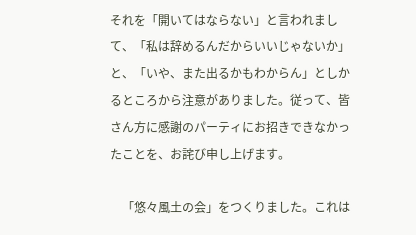それを「開いてはならない」と言われまして、「私は辞めるんだからいいじゃないか」と、「いや、また出るかもわからん」としかるところから注意がありました。従って、皆さん方に感謝のパーティにお招きできなかったことを、お詫び申し上げます。

    「悠々風土の会」をつくりました。これは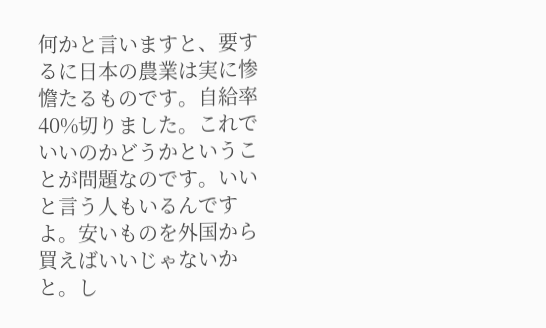何かと言いますと、要するに日本の農業は実に惨憺たるものです。自給率40%切りました。これでいいのかどうかということが問題なのです。いいと言う人もいるんですよ。安いものを外国から買えばいいじゃないかと。し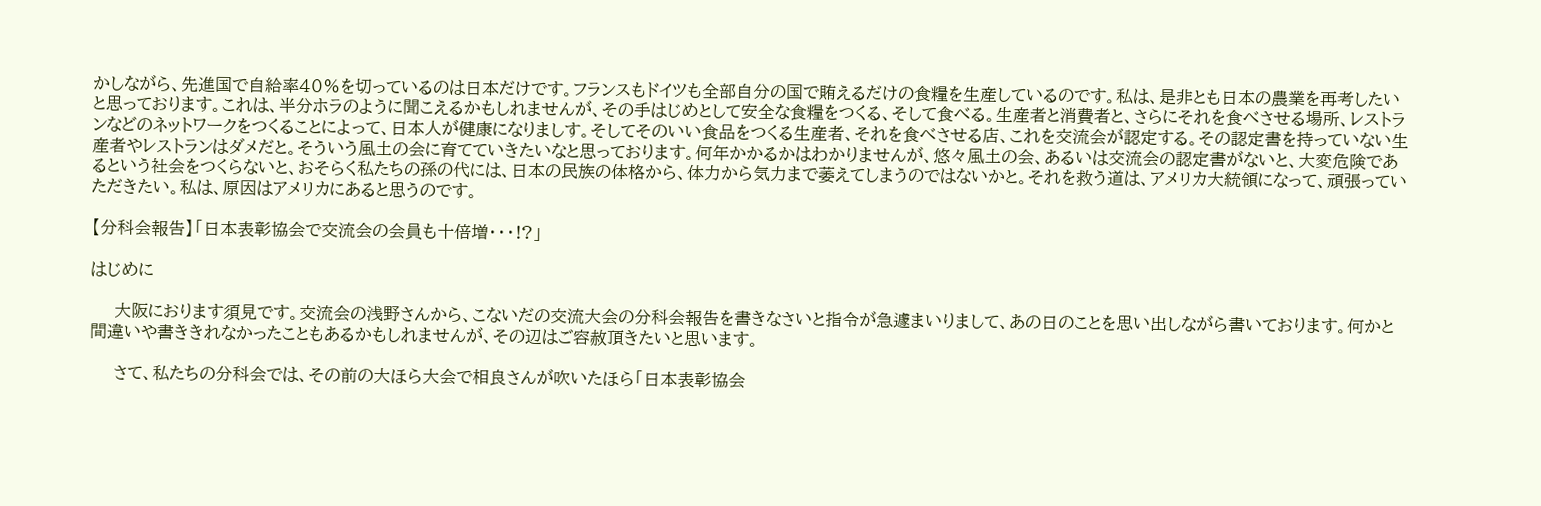かしながら、先進国で自給率40%を切っているのは日本だけです。フランスもドイツも全部自分の国で賄えるだけの食糧を生産しているのです。私は、是非とも日本の農業を再考したいと思っております。これは、半分ホラのように聞こえるかもしれませんが、その手はじめとして安全な食糧をつくる、そして食べる。生産者と消費者と、さらにそれを食べさせる場所、レストランなどのネットワークをつくることによって、日本人が健康になりましす。そしてそのいい食品をつくる生産者、それを食べさせる店、これを交流会が認定する。その認定書を持っていない生産者やレストランはダメだと。そういう風土の会に育てていきたいなと思っております。何年かかるかはわかりませんが、悠々風土の会、あるいは交流会の認定書がないと、大変危険であるという社会をつくらないと、おそらく私たちの孫の代には、日本の民族の体格から、体力から気力まで萎えてしまうのではないかと。それを救う道は、アメリカ大統領になって、頑張っていただきたい。私は、原因はアメリカにあると思うのです。

【分科会報告】「日本表彰協会で交流会の会員も十倍増・・・!?」

はじめに

    大阪におります須見です。交流会の浅野さんから、こないだの交流大会の分科会報告を書きなさいと指令が急遽まいりまして、あの日のことを思い出しながら書いております。何かと間違いや書ききれなかったこともあるかもしれませんが、その辺はご容赦頂きたいと思います。

    さて、私たちの分科会では、その前の大ほら大会で相良さんが吹いたほら「日本表彰協会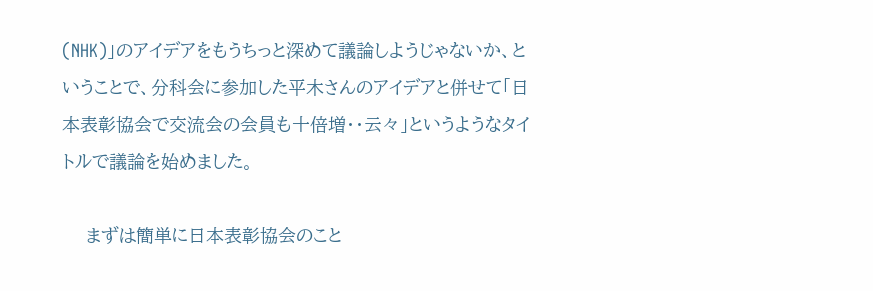(NHK)」のアイデアをもうちっと深めて議論しようじゃないか、ということで、分科会に参加した平木さんのアイデアと併せて「日本表彰協会で交流会の会員も十倍増・・云々」というようなタイトルで議論を始めました。

    まずは簡単に日本表彰協会のこと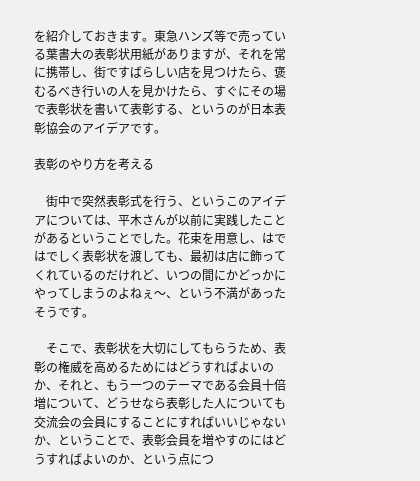を紹介しておきます。東急ハンズ等で売っている葉書大の表彰状用紙がありますが、それを常に携帯し、街ですばらしい店を見つけたら、褒むるべき行いの人を見かけたら、すぐにその場で表彰状を書いて表彰する、というのが日本表彰協会のアイデアです。

表彰のやり方を考える

    街中で突然表彰式を行う、というこのアイデアについては、平木さんが以前に実践したことがあるということでした。花束を用意し、はではでしく表彰状を渡しても、最初は店に飾ってくれているのだけれど、いつの間にかどっかにやってしまうのよねぇ〜、という不満があったそうです。

    そこで、表彰状を大切にしてもらうため、表彰の権威を高めるためにはどうすればよいのか、それと、もう一つのテーマである会員十倍増について、どうせなら表彰した人についても交流会の会員にすることにすればいいじゃないか、ということで、表彰会員を増やすのにはどうすればよいのか、という点につ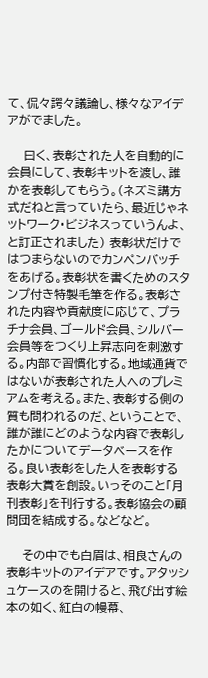て、侃々諤々議論し、様々なアイデアがでました。

    曰く、表彰された人を自動的に会員にして、表彰キットを渡し、誰かを表彰してもらう。(ネズミ講方式だねと言っていたら、最近じゃネットワーク・ビジネスっていうんよ、と訂正されました) 表彰状だけではつまらないのでカンペンバッチをあげる。表彰状を書くためのスタンプ付き特製毛筆を作る。表彰された内容や貢献度に応じて、プラチナ会員、ゴールド会員、シルバー会員等をつくり上昇志向を刺激する。内部で習慣化する。地域通貨ではないが表彰された人へのプレミアムを考える。また、表彰する側の質も問われるのだ、ということで、誰が誰にどのような内容で表彰したかについてデータベースを作る。良い表彰をした人を表彰する表彰大賞を創設。いっそのこと「月刊表彰」を刊行する。表彰協会の顧問団を結成する。などなど。

    その中でも白眉は、相良さんの表彰キットのアイデアです。アタッシュケースのを開けると、飛び出す絵本の如く、紅白の幔幕、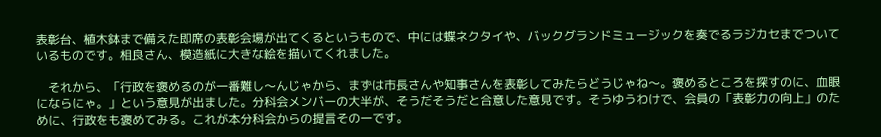表彰台、植木鉢まで備えた即席の表彰会場が出てくるというもので、中には蝶ネクタイや、バックグランドミュージックを奏でるラジカセまでついているものです。相良さん、模造紙に大きな絵を描いてくれました。

    それから、「行政を褒めるのが一番難し〜んじゃから、まずは市長さんや知事さんを表彰してみたらどうじゃね〜。褒めるところを探すのに、血眼にならにゃ。」という意見が出ました。分科会メンバーの大半が、そうだそうだと合意した意見です。そうゆうわけで、会員の「表彰力の向上」のために、行政をも褒めてみる。これが本分科会からの提言その一です。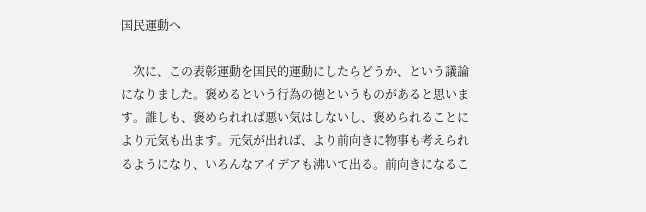国民運動へ

    次に、この表彰運動を国民的運動にしたらどうか、という議論になりました。褒めるという行為の徳というものがあると思います。誰しも、褒められれば悪い気はしないし、褒められることにより元気も出ます。元気が出れば、より前向きに物事も考えられるようになり、いろんなアイデアも沸いて出る。前向きになるこ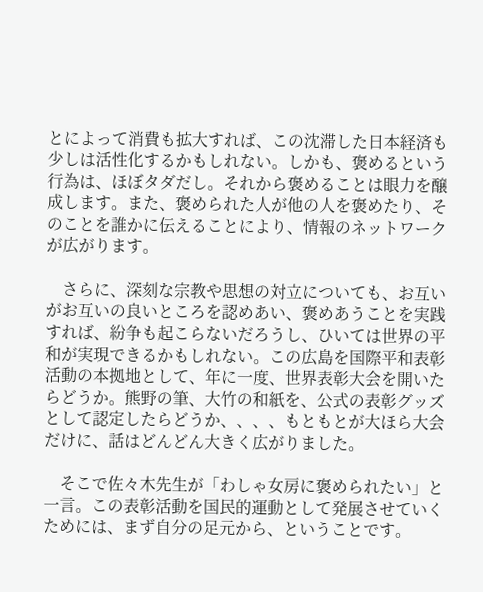とによって消費も拡大すれば、この沈滞した日本経済も少しは活性化するかもしれない。しかも、褒めるという行為は、ほぼタダだし。それから褒めることは眼力を醸成します。また、褒められた人が他の人を褒めたり、そのことを誰かに伝えることにより、情報のネットワークが広がります。

    さらに、深刻な宗教や思想の対立についても、お互いがお互いの良いところを認めあい、褒めあうことを実践すれば、紛争も起こらないだろうし、ひいては世界の平和が実現できるかもしれない。この広島を国際平和表彰活動の本拠地として、年に一度、世界表彰大会を開いたらどうか。熊野の筆、大竹の和紙を、公式の表彰グッズとして認定したらどうか、、、、もともとが大ほら大会だけに、話はどんどん大きく広がりました。

    そこで佐々木先生が「わしゃ女房に褒められたい」と一言。この表彰活動を国民的運動として発展させていくためには、まず自分の足元から、ということです。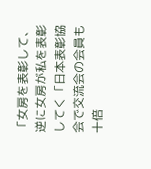「女房を表彰して、逆に女房が私を表彰してく「日本表彰協会で交流会の会員も十倍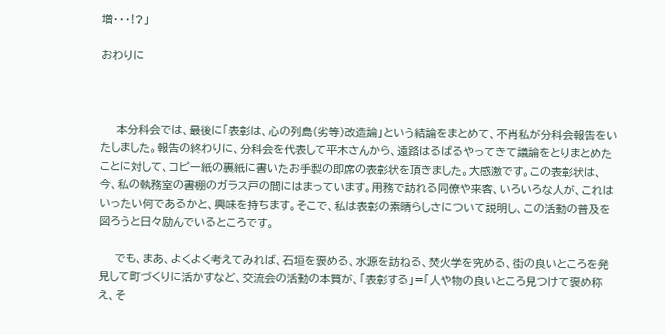増・・・!?」

おわりに



    本分科会では、最後に「表彰は、心の列島(劣等)改造論」という結論をまとめて、不肖私が分科会報告をいたしました。報告の終わりに、分科会を代表して平木さんから、遠路はるばるやってきて議論をとりまとめたことに対して、コピー紙の裏紙に書いたお手製の即席の表彰状を頂きました。大感激です。この表彰状は、今、私の執務室の書棚のガラス戸の間にはまっています。用務で訪れる同僚や来客、いろいろな人が、これはいったい何であるかと、興味を持ちます。そこで、私は表彰の素晴らしさについて説明し、この活動の普及を図ろうと日々励んでいるところです。

    でも、まあ、よくよく考えてみれば、石垣を褒める、水源を訪ねる、焚火学を究める、街の良いところを発見して町づくりに活かすなど、交流会の活動の本質が、「表彰する」=「人や物の良いところ見つけて褒め称え、そ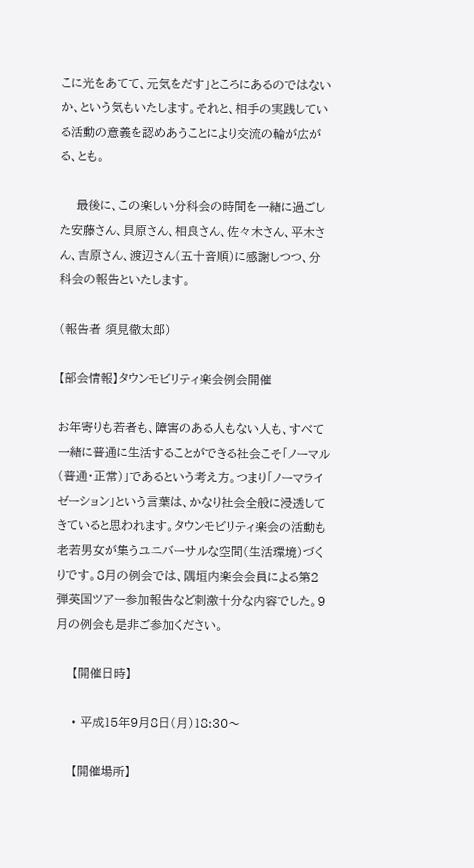こに光をあてて、元気をだす」ところにあるのではないか、という気もいたします。それと、相手の実践している活動の意義を認めあうことにより交流の輪が広がる、とも。

    最後に、この楽しい分科会の時間を一緒に過ごした安藤さん、貝原さん、相良さん、佐々木さん、平木さん、吉原さん、渡辺さん(五十音順)に感謝しつつ、分科会の報告といたします。

(報告者 須見徹太郎)

【部会情報】タウンモビリティ楽会例会開催

お年寄りも若者も、障害のある人もない人も、すべて一緒に普通に生活することができる社会こそ「ノーマル(普通・正常)」であるという考え方。つまり「ノーマライゼーション」という言葉は、かなり社会全般に浸透してきていると思われます。タウンモビリティ楽会の活動も老若男女が集うユニバーサルな空間(生活環境)づくりです。8月の例会では、隅垣内楽会会員による第2弾英国ツアー参加報告など刺激十分な内容でした。9月の例会も是非ご参加ください。

    【開催日時】

    • 平成15年9月8日(月)18:30〜

    【開催場所】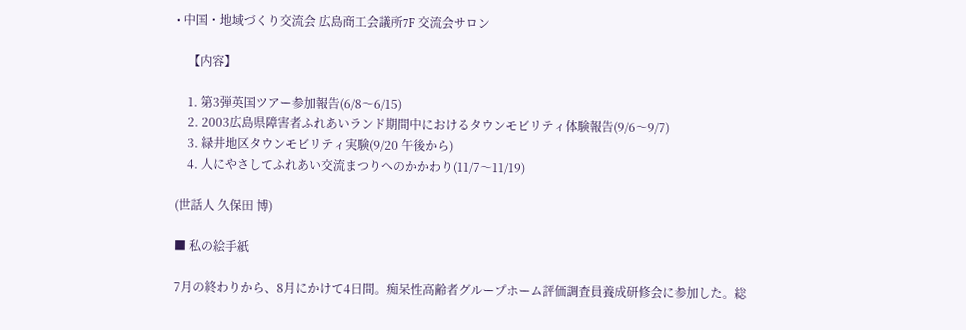• 中国・地域づくり交流会 広島商工会議所7F 交流会サロン

    【内容】

    1. 第3弾英国ツアー参加報告(6/8〜6/15)
    2. 2003広島県障害者ふれあいランド期間中におけるタウンモビリティ体験報告(9/6〜9/7)
    3. 緑井地区タウンモビリティ実験(9/20 午後から)
    4. 人にやさしてふれあい交流まつりへのかかわり(11/7〜11/19)

(世話人 久保田 博)

■ 私の絵手紙

7月の終わりから、8月にかけて4日間。痴呆性高齢者グループホーム評価調査員養成研修会に参加した。総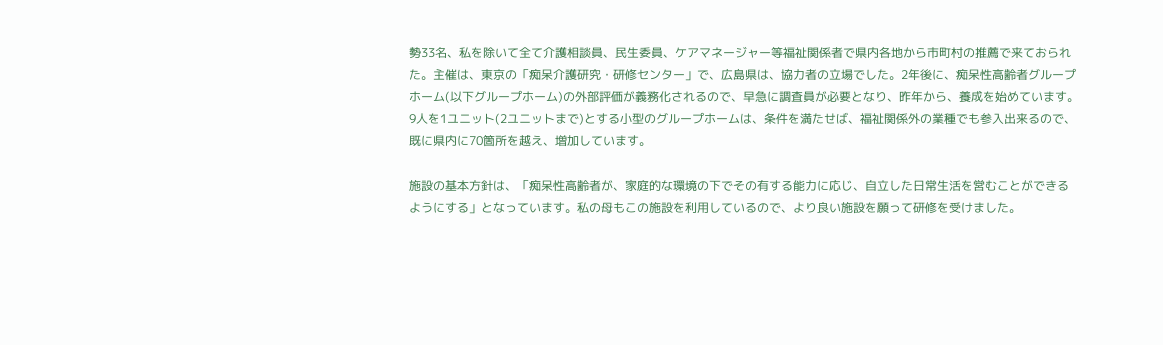勢33名、私を除いて全て介護相談員、民生委員、ケアマネージャー等福祉関係者で県内各地から市町村の推薦で来ておられた。主催は、東京の「痴呆介護研究・研修センター」で、広島県は、協力者の立場でした。2年後に、痴呆性高齢者グループホーム(以下グループホーム)の外部評価が義務化されるので、早急に調査員が必要となり、昨年から、養成を始めています。9人を1ユニット(2ユニットまで)とする小型のグループホームは、条件を満たせば、福祉関係外の業種でも参入出来るので、既に県内に70箇所を越え、増加しています。

施設の基本方針は、「痴呆性高齢者が、家庭的な環境の下でその有する能力に応じ、自立した日常生活を営むことができるようにする」となっています。私の母もこの施設を利用しているので、より良い施設を願って研修を受けました。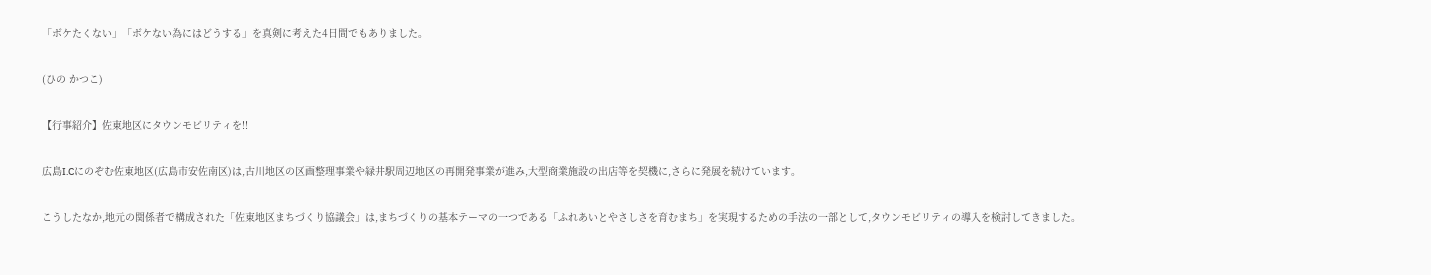「ボケたくない」「ボケない為にはどうする」を真剣に考えた4日間でもありました。

(ひの かつこ)

【行事紹介】佐東地区にタウンモビリティを!!

広島I.Cにのぞむ佐東地区(広島市安佐南区)は,古川地区の区画整理事業や緑井駅周辺地区の再開発事業が進み,大型商業施設の出店等を契機に,さらに発展を続けています。

こうしたなか,地元の関係者で構成された「佐東地区まちづくり協議会」は,まちづくりの基本テーマの一つである「ふれあいとやさしさを育むまち」を実現するための手法の一部として,タウンモビリティの導入を検討してきました。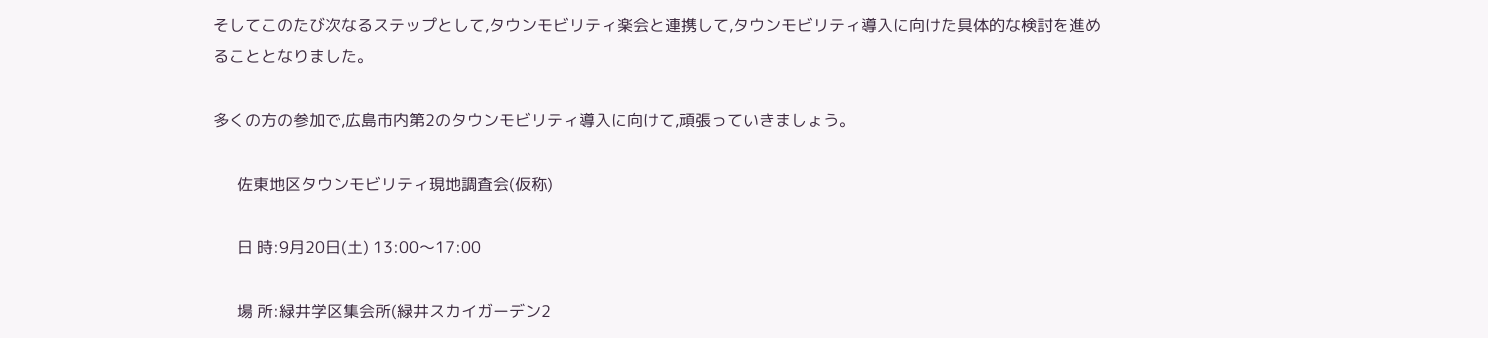そしてこのたび次なるステップとして,タウンモビリティ楽会と連携して,タウンモビリティ導入に向けた具体的な検討を進めることとなりました。

多くの方の参加で,広島市内第2のタウンモビリティ導入に向けて,頑張っていきましょう。

      佐東地区タウンモビリティ現地調査会(仮称)

      日 時:9月20日(土) 13:00〜17:00

      場 所:緑井学区集会所(緑井スカイガーデン2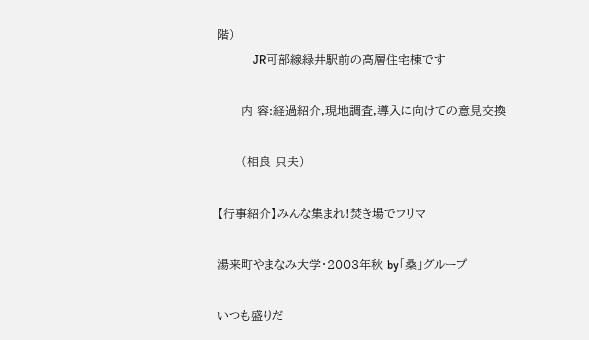階)
            JR可部線緑井駅前の高層住宅棟です

      内 容:経過紹介,現地調査,導入に向けての意見交換

      (相良 只夫)

【行事紹介】みんな集まれ!焚き場でフリマ

湯来町やまなみ大学・2003年秋 by「桑」グループ

いつも盛りだ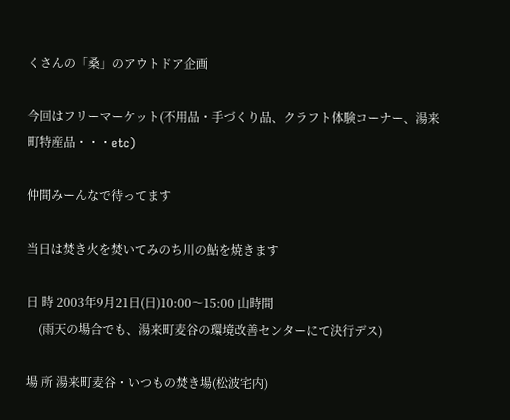くさんの「桑」のアウトドア企画

今回はフリーマーケット(不用品・手づくり品、クラフト体験コーナー、湯来町特産品・・・etc)

仲間みーんなで待ってます

当日は焚き火を焚いてみのち川の鮎を焼きます

日 時 2003年9月21日(日)10:00〜15:00 山時間
    (雨天の場合でも、湯来町麦谷の環境改善センターにて決行デス)

場 所 湯来町麦谷・いつもの焚き場(松波宅内)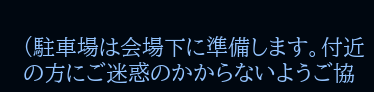(駐車場は会場下に準備します。付近の方にご迷惑のかからないようご協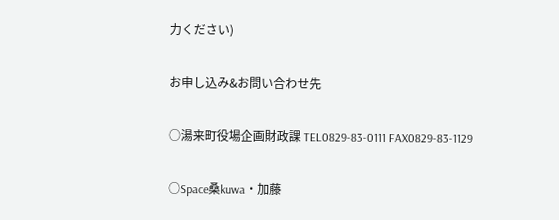力ください)

お申し込み&お問い合わせ先

○湯来町役場企画財政課 TEL0829-83-0111 FAX0829-83-1129

○Space桑kuwa・加藤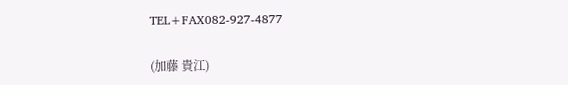TEL+FAX082-927-4877

(加藤 貴江)